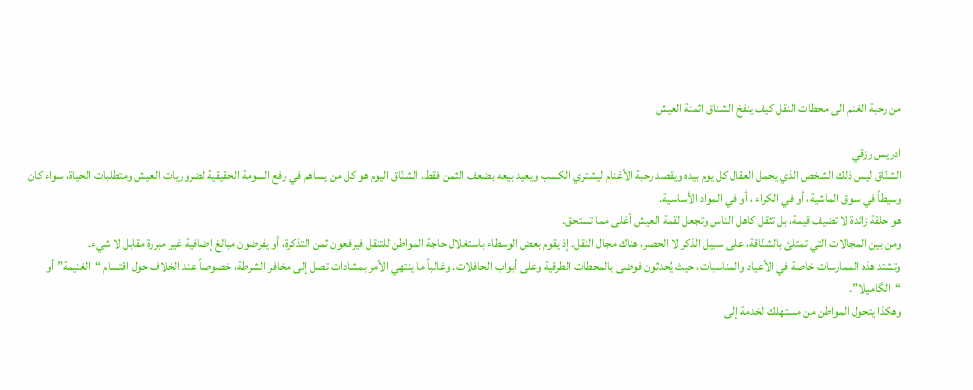من رحبة الغنم الى محطات النقل كيف ينفخ الشناق اثمنة العيش

ادريس رزقي
الشنّاق ليس ذلك الشخص الذي يحمل العقال كل يوم بيده ويقصد رحبة الأغنام ليشتري الكسب ويعيد بيعه بضعف الثمن فقط. الشنّاق اليوم هو كل من يساهم في رفع السومة الحقيقية لضروريات العيش ومتطلبات الحياة، سواء كان وسيطاً في سوق الماشية، أو في الكراء ، أو في المواد الأساسية.
هو حلقة زائدة لا تضيف قيمة، بل تثقل كاهل الناس وتجعل لقمة العيش أغلى مما تستحق.
ومن بين المجالات التي تمتلئ بالشنّاقة، على سبيل الذكر لا الحصر، هناك مجال النقل. إذ يقوم بعض الوسطاء باستغلال حاجة المواطن للتنقل فيرفعون ثمن التذكرة، أو يفرضون مبالغ إضافية غير مبررة مقابل لا شيء.
وتشتد هذه الممارسات خاصة في الأعياد والمناسبات، حيث يُحدثون فوضى بالمحطات الطرقية وعلى أبواب الحافلات. وغالباً ما ينتهي الأمر بمشادات تصل إلى مخافر الشرطة، خصوصاً عند الخلاف حول اقتسام “الغنيمة” أو “الگاميلا”.
وهكذا يتحول المواطن من مستهلك لخدمة إلى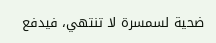ضحية لسمسرة لا تنتهي، فيدفع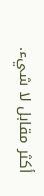أكثر مقابل لا شيء.